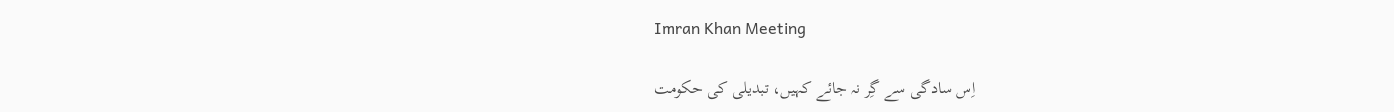Imran Khan Meeting

اِس سادگی سے گِر نہ جائے کہیں، تبدیلی کی حکومت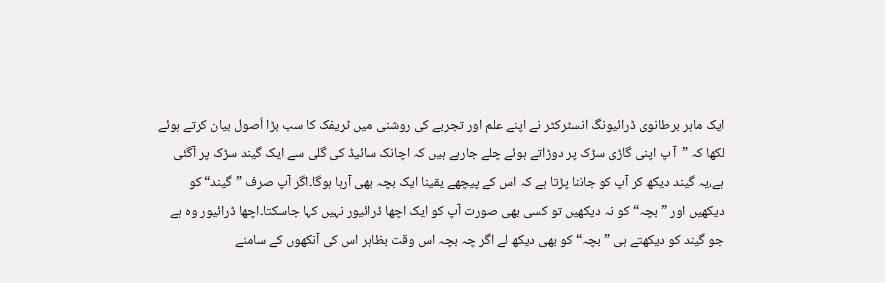ایک ماہر برطانوی ڈرائیونگ انسٹرکٹر نے اپنے علم اور تجربے کی روشنی میں ٹریفک کا سب بڑا اُصول بیان کرتے ہوئے لکھا کہ ”آ پ اپنی گاڑی سڑک پر دوڑاتے ہوئے چلے جارہے ہیں کہ اچانک سائیڈ کی گلی سے ایک گیند سڑک پر آگئی ہے،یہ گیند دیکھ کر آپ کو جاننا پڑتا ہے کہ اس کے پیچھے یقینا ایک بچہ بھی آرہا ہوگا۔اگر آپ صرف ”گیند“ کو دیکھیں اور ”بچہ“ کو نہ دیکھیں تو کسی بھی صورت آپ کو ایک اچھا ڈرائیور نہیں کہا جاسکتا۔اچھا ڈرائیور وہ ہے جو گیند کو دیکھتے ہی ”بچہ“ کو بھی دیکھ لے اگر چہ بچہ اس وقت بظاہر اس کی آنکھوں کے سامنے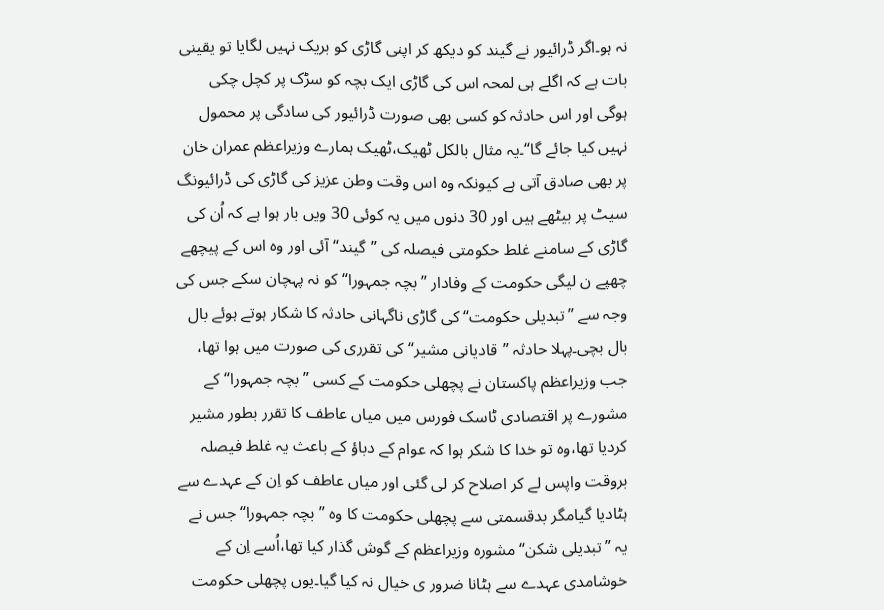نہ ہو۔اگر ڈرائیور نے گیند کو دیکھ کر اپنی گاڑی کو بریک نہیں لگایا تو یقینی بات ہے کہ اگلے ہی لمحہ اس کی گاڑی ایک بچہ کو سڑک پر کچل چکی ہوگی اور اس حادثہ کو کسی بھی صورت ڈرائیور کی سادگی پر محمول نہیں کیا جائے گا“۔یہ مثال بالکل ٹھیک،ٹھیک ہمارے وزیراعظم عمران خان پر بھی صادق آتی ہے کیونکہ وہ اس وقت وطن عزیز کی گاڑی کی ڈرائیونگ سیٹ پر بیٹھے ہیں اور 30 دنوں میں یہ کوئی 30 ویں بار ہوا ہے کہ اُن کی گاڑی کے سامنے غلط حکومتی فیصلہ کی ”گیند“آئی اور وہ اس کے پیچھے چھپے ن لیگی حکومت کے وفادار ”بچہ جمہورا“ کو نہ پہچان سکے جس کی وجہ سے ”تبدیلی حکومت“ کی گاڑی ناگہانی حادثہ کا شکار ہوتے ہوئے بال بال بچی۔پہلا حادثہ ”قادیانی مشیر“ کی تقرری کی صورت میں ہوا تھا، جب وزیراعظم پاکستان نے پچھلی حکومت کے کسی ”بچہ جمہورا“کے مشورے پر اقتصادی ٹاسک فورس میں میاں عاطف کا تقرر بطور مشیر کردیا تھا،وہ تو خدا کا شکر ہوا کہ عوام کے دباؤ کے باعث یہ غلط فیصلہ بروقت واپس لے کر اصلاح کر لی گئی اور میاں عاطف کو اِن کے عہدے سے ہٹادیا گیامگر بدقسمتی سے پچھلی حکومت کا وہ ”بچہ جمہورا“جس نے یہ ”تبدیلی شکن“ مشورہ وزیراعظم کے گوش گذار کیا تھا،اُسے اِن کے خوشامدی عہدے سے ہٹانا ضرور ی خیال نہ کیا گیا۔یوں پچھلی حکومت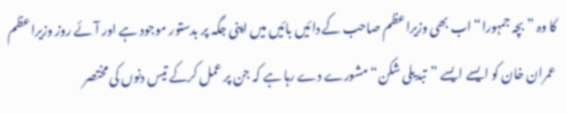کا وہ ”بچہ جمہورا“ اب بھی وزیراعظم صاحب کے دائیں بائیں میں اپنی جگہ پر بدستور موجود ہے اور آئے روز وزیراعظم عمران خان کو ایسے ایسے ”تبدیلی شکن“ مشورے دے رہا ہے کہ جن پر عمل کرکے تیس دنوں کی مختصر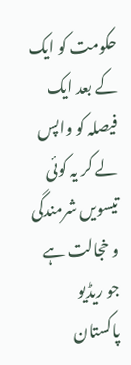حکومت کو ایک کے بعد ایک فیصلہ کو واپس لے کر یہ کوئی تیسویں شرمندگی و خجالت ہے جو ریڈیو پاکستان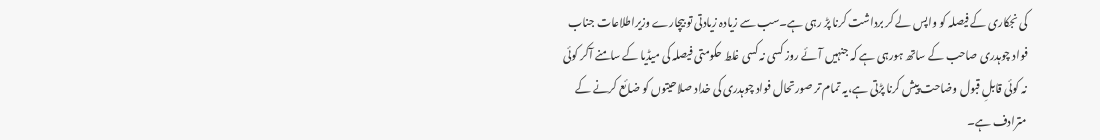کی نجکاری کے فیصلہ کو واپس لے کر برداشت کرنا پڑ رہی ہے۔سب سے زیادہ زیادتی تو بیچارے وزیراطلاعات جناب فواد چوہدری صاحب کے ساتھ ہورہی ہے کہ جنہیں آئے روز کسی نہ کسی غلط حکومتی فیصلہ کی میڈیا کے سامنے آکر کوئی نہ کوئی قابلِ قبول وضاحت پیش کرنا پڑتی ہے،یہ تمام تر صورتحال فواد چوہدری کی خداد صلاحیتوں کو ضائع کرنے کے مترادف ہے۔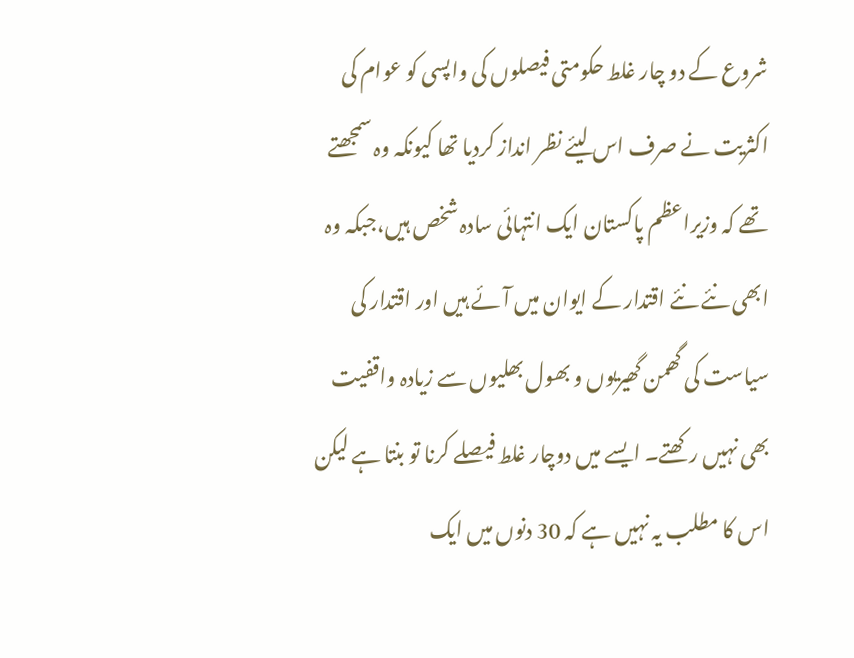شروع کے دو چار غلط حکومتی فیصلوں کی واپسی کو عوام کی اکثریت نے صرف اس لیئے نظر انداز کردیا تھا کیونکہ وہ سمجھتے تھے کہ وزیراعظم پاکستان ایک انتہائی سادہ شخص ہیں،جبکہ وہ ابھی نئے نئے اقتدار کے ایوان میں آئے ہیں اور اقتدار کی سیاست کی گھمن گھیریوں و بھول بھلیوں سے زیادہ واقفیت بھی نہیں رکھتے۔ ایسے میں دوچار غلط فیصلے کرنا تو بنتا ہے لیکن اس کا مطلب یہ نہیں ہے کہ 30 دنوں میں ایک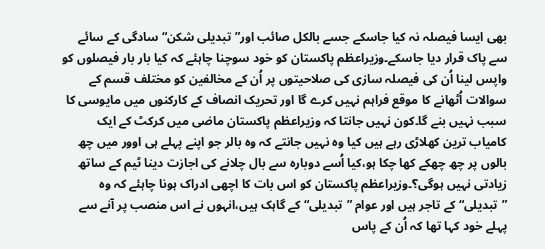بھی ایسا فیصلہ نہ کیا جاسکے جسے بالکل صائب اور”تبدیلی شکن“ سادگی کے سائے سے پاک قرار دیا جاسکے۔وزیراعظم پاکستان کو خود سوچنا چاہئے کہ کیا بار بار فیصلوں کو واپس لینا اُن کی فیصلہ سازی کی صلاحیتوں پر اُن کے مخالفین کو مختلف قسم کے سوالات اُٹھانے کا موقع فراہم نہیں کرے گا اور تحریک انصاف کے کارکنوں میں مایوسی کا سبب نہیں بنے گا۔کون نہیں جانتا کہ وزیراعظم پاکستان ماضی میں کرکٹ کے ایک کامیاب ترین کھلاڑی رہے ہیں کیا وہ نہیں جانتے کہ وہ بالر جو اپنے پہلے ہی اوور میں چھ بالوں پر چھ چھکے کھا چکا ہو،کیا اُسے دوبارہ سے بال چلانے کی اجازت دینا ٹیم کے ساتھ زیادتی نہیں ہوگی؟۔وزیراعظم پاکستان کو اس بات کا اچھی ادراک ہونا چاہئے کہ وہ ”تبدیلی“ کے تاجر ہیں اور عوام ”تبدیلی“ کے گاہک ہیں،انہوں نے اس منصب پر آنے سے پہلے خود کہا تھا کہ اُن کے پاس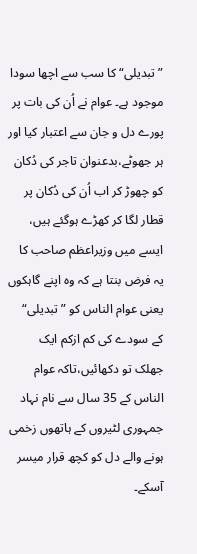”تبدیلی“ کا سب سے اچھا سودا موجود ہے۔ عوام نے اُن کی بات پر پورے دل و جان سے اعتبار کیا اور ہر جھوٹے،بدعنوان تاجر کی دُکان کو چھوڑ کر اب اُن کی دُکان پر قطار لگا کر کھڑے ہوگئے ہیں، ایسے میں وزیراعظم صاحب کا یہ فرض بنتا ہے کہ وہ اپنے گاہکوں یعنی عوام الناس کو ”تبدیلی“ کے سودے کی کم ازکم ایک جھلک تو دکھائیں،تاکہ عوام الناس کے 35 سال سے نام نہاد جمہوری لٹیروں کے ہاتھوں زخمی ہونے والے دل کو کچھ قرار میسر آسکے۔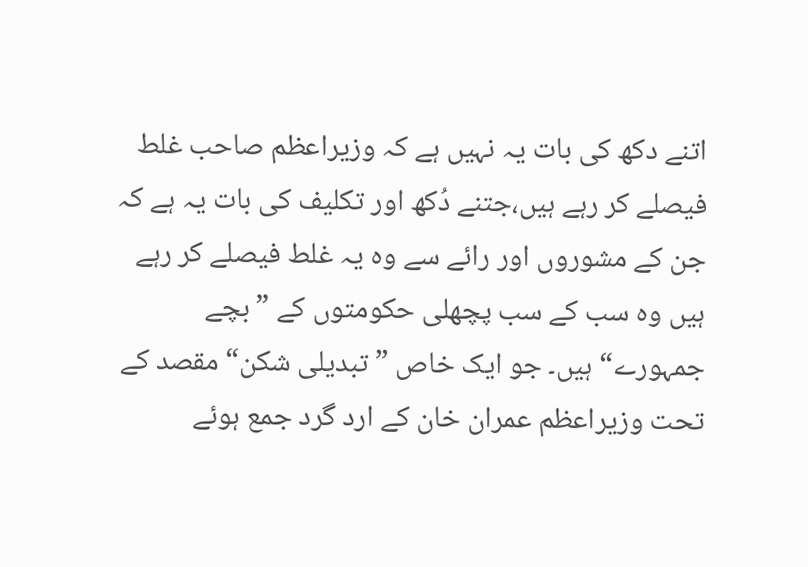اتنے دکھ کی بات یہ نہیں ہے کہ وزیراعظم صاحب غلط فیصلے کر رہے ہیں،جتنے دُکھ اور تکلیف کی بات یہ ہے کہ جن کے مشوروں اور رائے سے وہ یہ غلط فیصلے کر رہے ہیں وہ سب کے سب پچھلی حکومتوں کے ”بچے جمہورے“ ہیں۔ جو ایک خاص ”تبدیلی شکن“ مقصد کے تحت وزیراعظم عمران خان کے ارد گرد جمع ہوئے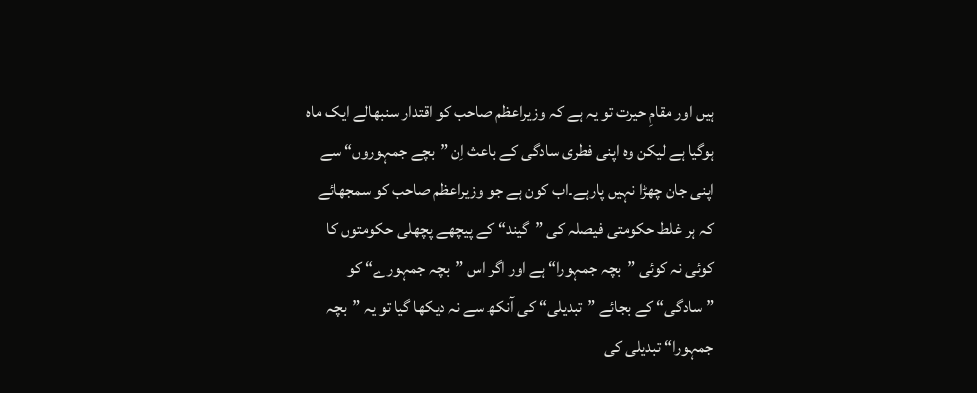ہیں اور مقامِ حیرت تو یہ ہے کہ وزیراعظم صاحب کو اقتدار سنبھالے ایک ماہ ہوگیا ہے لیکن وہ اپنی فطری سادگی کے باعث اِن ”بچے جمہوروں“ سے اپنی جان چھڑا نہیں پارہے۔اب کون ہے جو وزیراعظم صاحب کو سمجھائے کہ ہر غلط حکومتی فیصلہ کی ”گیند“ کے پیچھے پچھلی حکومتوں کا کوئی نہ کوئی ”بچہ جمہورا“ ہے اور اگر اس ”بچہ جمہورے“ کو ”سادگی“ کے بجائے ”تبدیلی“ کی آنکھ سے نہ دیکھا گیا تو یہ ”بچہ جمہورا“ تبدیلی کی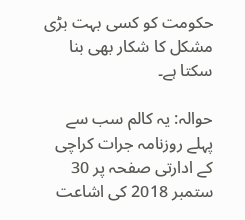حکومت کو کسی بہت بڑی مشکل کا شکار بھی بنا سکتا ہے۔

حوالہ: یہ کالم سب سے پہلے روزنامہ جرات کراچی کے ادارتی صفحہ پر 30 ستمبر 2018 کی اشاعت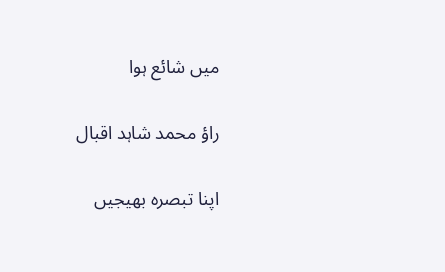میں شائع ہوا

راؤ محمد شاہد اقبال

اپنا تبصرہ بھیجیں